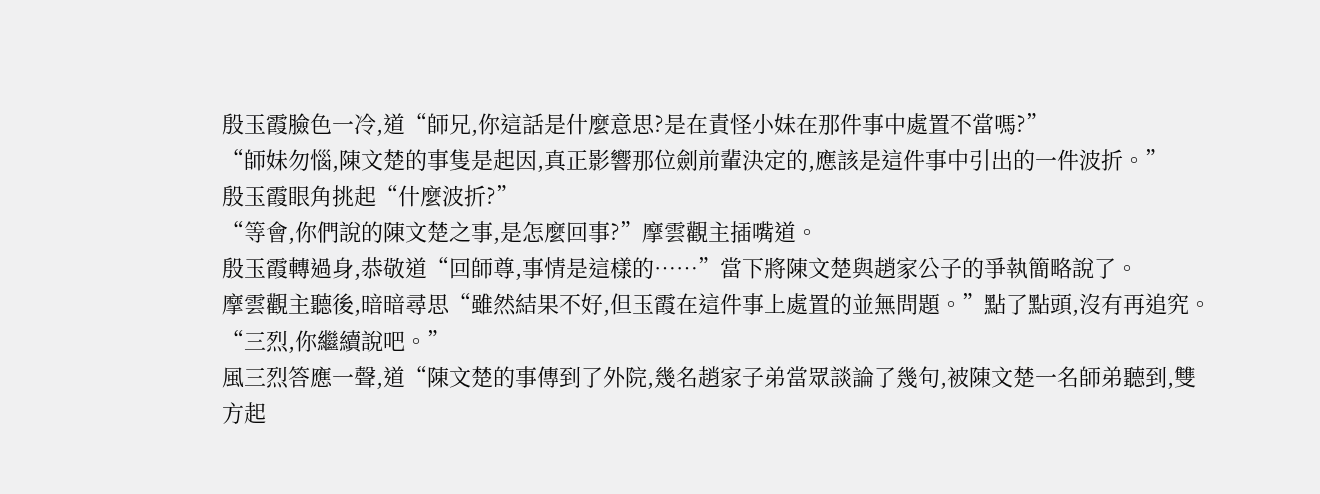殷玉霞臉色一冷,道“師兄,你這話是什麼意思?是在責怪小妹在那件事中處置不當嗎?”
“師妹勿惱,陳文楚的事隻是起因,真正影響那位劍前輩決定的,應該是這件事中引出的一件波折。”
殷玉霞眼角挑起“什麼波折?”
“等會,你們說的陳文楚之事,是怎麼回事?”摩雲觀主插嘴道。
殷玉霞轉過身,恭敬道“回師尊,事情是這樣的……”當下將陳文楚與趙家公子的爭執簡略說了。
摩雲觀主聽後,暗暗尋思“雖然結果不好,但玉霞在這件事上處置的並無問題。”點了點頭,沒有再追究。
“三烈,你繼續說吧。”
風三烈答應一聲,道“陳文楚的事傳到了外院,幾名趙家子弟當眾談論了幾句,被陳文楚一名師弟聽到,雙方起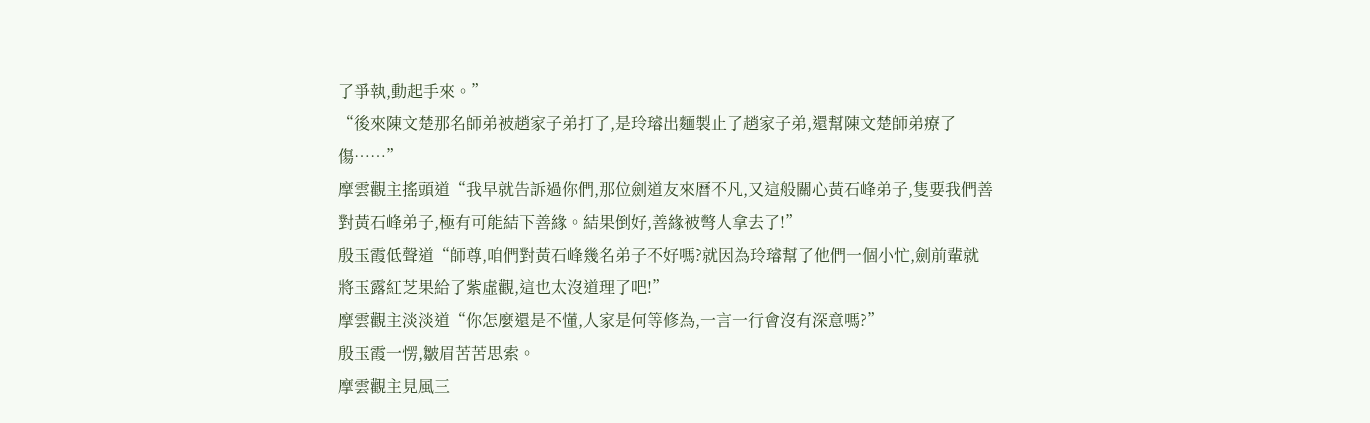了爭執,動起手來。”
“後來陳文楚那名師弟被趙家子弟打了,是玲璿出麵製止了趙家子弟,還幫陳文楚師弟療了傷……”
摩雲觀主搖頭道“我早就告訴過你們,那位劍道友來曆不凡,又這般關心黃石峰弟子,隻要我們善對黃石峰弟子,極有可能結下善緣。結果倒好,善緣被彆人拿去了!”
殷玉霞低聲道“師尊,咱們對黃石峰幾名弟子不好嗎?就因為玲璿幫了他們一個小忙,劍前輩就將玉露紅芝果給了紫虛觀,這也太沒道理了吧!”
摩雲觀主淡淡道“你怎麼還是不懂,人家是何等修為,一言一行會沒有深意嗎?”
殷玉霞一愣,皺眉苦苦思索。
摩雲觀主見風三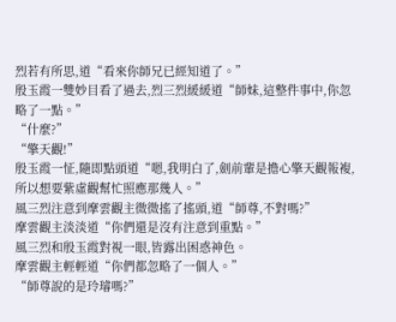烈若有所思,道“看來你師兄已經知道了。”
殷玉霞一雙妙目看了過去,烈三烈緩緩道“師妹,這整件事中,你忽略了一點。”
“什麼?”
“擎天觀!”
殷玉霞一怔,隨即點頭道“嗯,我明白了,劍前輩是擔心擎天觀報複,所以想要紫虛觀幫忙照應那幾人。”
風三烈注意到摩雲觀主微微搖了搖頭,道“師尊,不對嗎?”
摩雲觀主淡淡道“你們還是沒有注意到重點。”
風三烈和殷玉霞對視一眼,皆露出困惑神色。
摩雲觀主輕輕道“你們都忽略了一個人。”
“師尊說的是玲璿嗎?”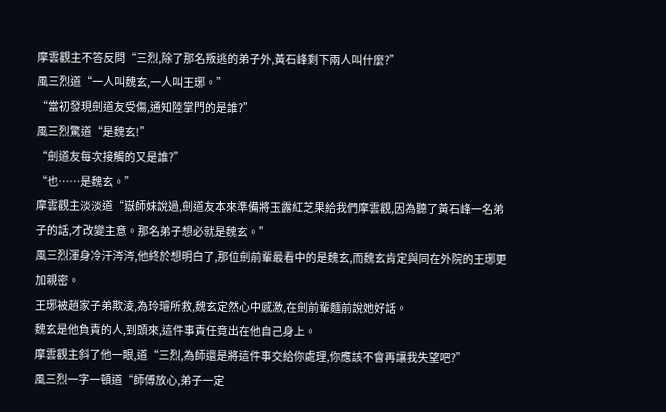摩雲觀主不答反問“三烈,除了那名叛逃的弟子外,黃石峰剩下兩人叫什麼?”
風三烈道“一人叫魏玄,一人叫王琊。”
“當初發現劍道友受傷,通知陸掌門的是誰?”
風三烈驚道“是魏玄!”
“劍道友每次接觸的又是誰?”
“也……是魏玄。”
摩雲觀主淡淡道“嶽師妹說過,劍道友本來準備將玉露紅芝果給我們摩雲觀,因為聽了黃石峰一名弟子的話,才改變主意。那名弟子想必就是魏玄。”
風三烈渾身冷汗涔涔,他終於想明白了,那位劍前輩最看中的是魏玄,而魏玄肯定與同在外院的王琊更加親密。
王琊被趙家子弟欺淩,為玲璿所救,魏玄定然心中感激,在劍前輩麵前說她好話。
魏玄是他負責的人,到頭來,這件事責任竟出在他自己身上。
摩雲觀主斜了他一眼,道“三烈,為師還是將這件事交給你處理,你應該不會再讓我失望吧?”
風三烈一字一頓道“師傅放心,弟子一定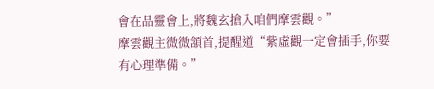會在品靈會上,將魏玄搶入咱們摩雲觀。”
摩雲觀主微微頷首,提醒道“紫虛觀一定會插手,你要有心理準備。”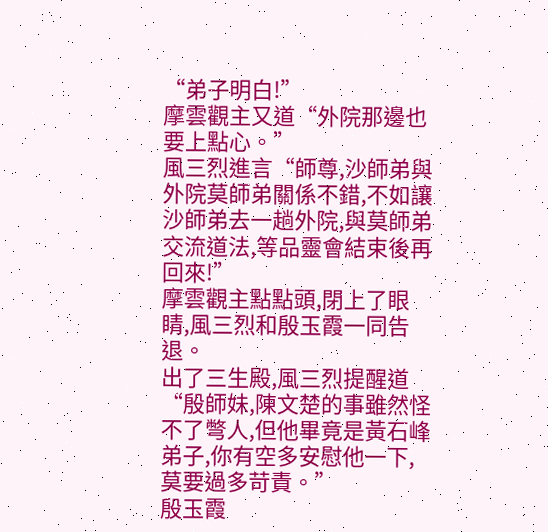“弟子明白!”
摩雲觀主又道“外院那邊也要上點心。”
風三烈進言“師尊,沙師弟與外院莫師弟關係不錯,不如讓沙師弟去一趟外院,與莫師弟交流道法,等品靈會結束後再回來!”
摩雲觀主點點頭,閉上了眼睛,風三烈和殷玉霞一同告退。
出了三生殿,風三烈提醒道“殷師妹,陳文楚的事雖然怪不了彆人,但他畢竟是黃石峰弟子,你有空多安慰他一下,莫要過多苛責。”
殷玉霞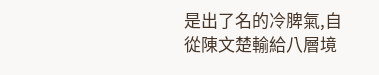是出了名的冷脾氣,自從陳文楚輸給八層境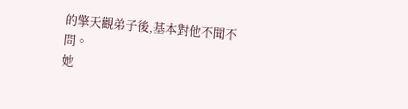的擎天觀弟子後,基本對他不聞不問。
她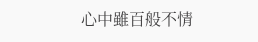心中雖百般不情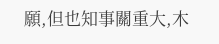願,但也知事關重大,木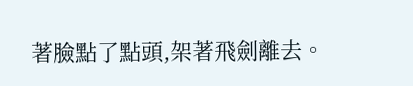著臉點了點頭,架著飛劍離去。